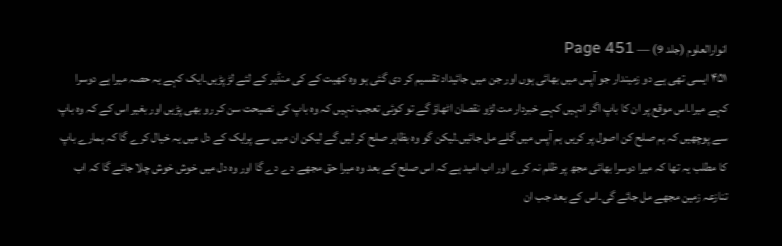انوارالعلوم (جلد 9) — Page 451
۴۵۱ ایسی تھی ہے دو زمیندار جو آپس میں بھائی ہوں اور جن میں جائیداد تقسیم کر دی گئی ہو وہ کھیت کے کی منڈیر کے لئے لڑ پڑیں۔ایک کہے یہ حصہ میرا ہے دوسرا کہے میرا۔اس موقع پر ان کا باپ اگر انہیں کہے خبردار مت لڑو نقصان اٹھاؤ گے تو کوئی تعجب نہیں کہ وہ باپ کی نصیحت سن کر رو بھی پڑیں اور بغیر اس کے کہ وہ باپ سے پوچھیں کہ ہم صلح کن اصول پر کریں ہم آپس میں گلے مل جائیں۔لیکن گو وه بظاہر صلح کر لیں گے لیکن ان میں سے پرایک کے دل میں یہ خیال کرے گا کہ ہمارے باپ کا مطلب یہ تھا کہ میرا دوسرا بھائی مجھ پر ظلم نہ کرے اور اب امید ہے کہ اس صلح کے بعد وہ میرا حق مجھے دے دے گا اور وہ دل میں خوش خوش چلا جائے گا کہ اب تنازعہ زمین مجھے مل جائے گی۔اس کے بعد جب ان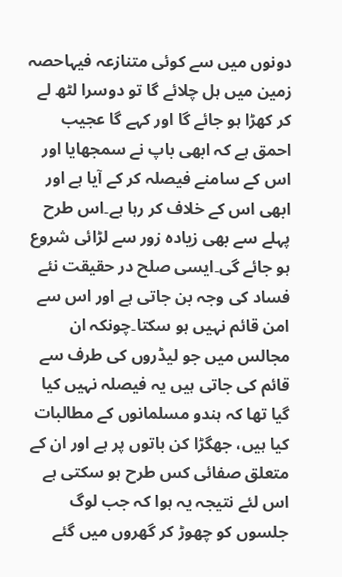دونوں میں سے کوئی متنازعہ فیہاحصہ زمین میں ہل چلائے گا تو دوسرا لٹھ لے کر کھڑا ہو جائے گا اور کہے گا عجیب احمق ہے کہ ابھی باپ نے سمجھایا اور اس کے سامنے فیصلہ کر کے آیا ہے اور ابھی اس کے خلاف کر رہا ہے۔اس طرح پہلے سے بھی زیادہ زور سے لڑائی شروع ہو جائے گی۔ایسی صلح در حقیقت نئے فساد کی وجہ بن جاتی ہے اور اس سے امن قائم نہیں ہو سکتا۔چونکہ ان مجالس میں جو لیڈروں کی طرف سے قائم کی جاتی ہیں یہ فیصلہ نہیں کیا گیا تھا کہ ہندو مسلمانوں کے مطالبات کیا ہیں، جھگڑا کن باتوں پر ہے اور ان کے متعلق صفائی کس طرح ہو سکتی ہے اس لئے نتیجہ یہ ہوا کہ جب لوگ جلسوں کو چھوڑ کر گھروں میں گئے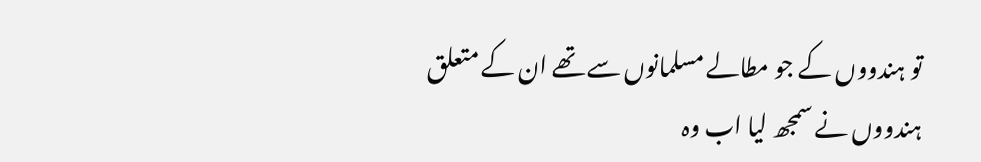تو ہندووں کے جو مطالے مسلمانوں سے تھے ان کے متعلق ہندووں نے سمجھ لیا اب وہ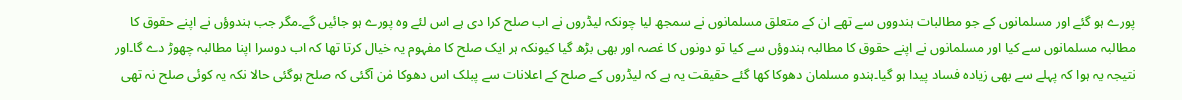پورے ہو گئے اور مسلمانوں کے جو مطالبات ہندووں سے تھے ان کے متعلق مسلمانوں نے سمجھ لیا چونکہ لیڈروں نے اب صلح کرا دی ہے اس لئے وہ پورے ہو جائیں گے۔مگر جب ہندوؤں نے اپنے حقوق کا مطالبہ مسلمانوں سے کیا اور مسلمانوں نے اپنے حقوق کا مطالبہ ہندوؤں سے کیا تو دونوں کا غصہ اور بھی بڑھ گیا کیونکہ ہر ایک صلح کا مفہوم یہ خیال کرتا تھا کہ اب دوسرا اپنا مطالبہ چھوڑ دے گا۔اور نتیجہ یہ ہوا کہ پہلے سے بھی زیادہ فساد پیدا ہو گیا۔ہندو مسلمان دھوکا کھا گئے حقیقت یہ ہے کہ لیڈروں کے صلح کے اعلانات سے پبلک اس دھوکا مٰن آگئی کہ صلح ہوگئی حالا نکہ یہ کوئی صلح نہ تھی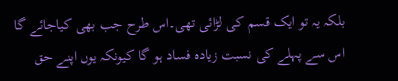بلکہ یہ تو ایک قسم کی لڑائی تھی۔اس طرح جب بھی کیاجائے گا اس سے پہلے کی نسبت زیاده فساد ہو گا کیونکہ یوں اپنے حق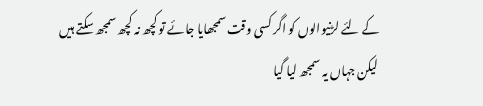کے لئے لڑنیوالوں کو اگر کسی وقت سمجھایا جائے تو کچھ نہ کچھ سمجھ سکتے ہیں لیکن جہاں یہ سمجھ لیا گیا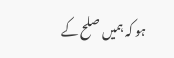ہو کہ ہمیں صلح کے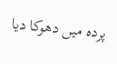پردہ میں دھوکا دیا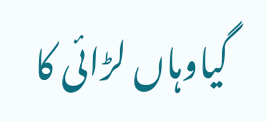گیاوہاں لڑائی کا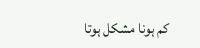کم ہونا مشکل ہوتا